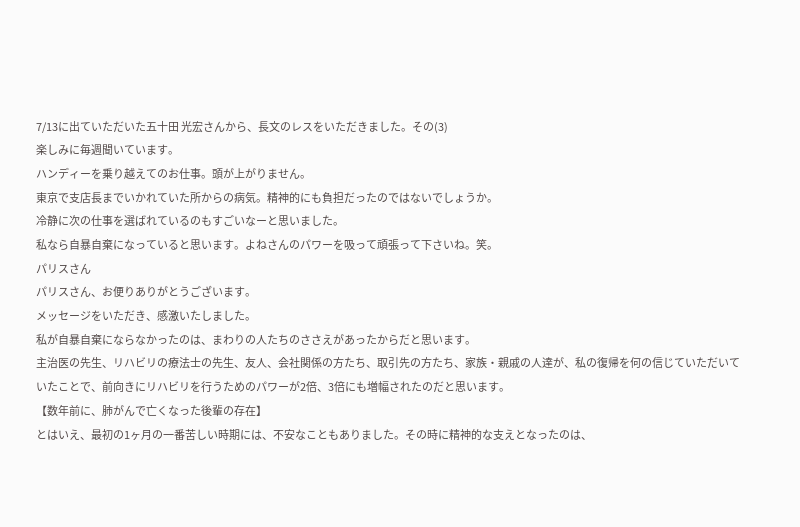7/13に出ていただいた五十田 光宏さんから、長文のレスをいただきました。その(3)
楽しみに毎週聞いています。
ハンディーを乗り越えてのお仕事。頭が上がりません。
東京で支店長までいかれていた所からの病気。精神的にも負担だったのではないでしょうか。
冷静に次の仕事を選ばれているのもすごいなーと思いました。
私なら自暴自棄になっていると思います。よねさんのパワーを吸って頑張って下さいね。笑。
パリスさん
パリスさん、お便りありがとうございます。
メッセージをいただき、感激いたしました。
私が自暴自棄にならなかったのは、まわりの人たちのささえがあったからだと思います。
主治医の先生、リハビリの療法士の先生、友人、会社関係の方たち、取引先の方たち、家族・親戚の人達が、私の復帰を何の信じていただいていたことで、前向きにリハビリを行うためのパワーが2倍、3倍にも増幅されたのだと思います。
【数年前に、肺がんで亡くなった後輩の存在】
とはいえ、最初の1ヶ月の一番苦しい時期には、不安なこともありました。その時に精神的な支えとなったのは、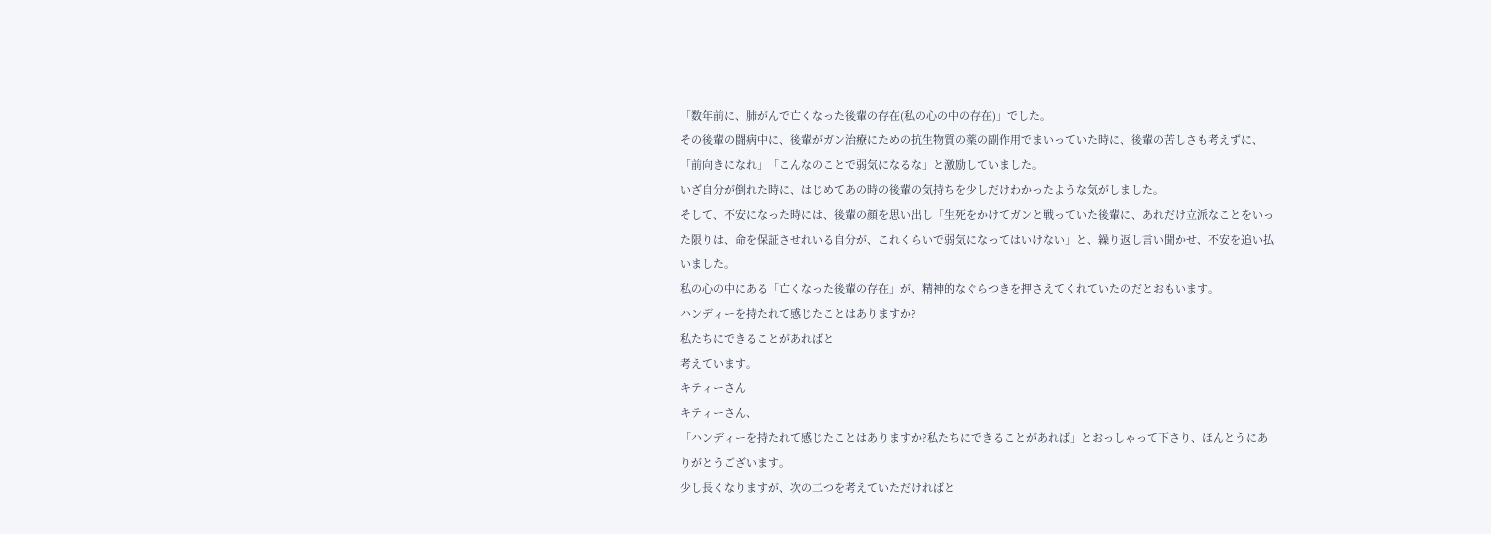「数年前に、肺がんで亡くなった後輩の存在(私の心の中の存在)」でした。
その後輩の闘病中に、後輩がガン治療にための抗生物質の薬の副作用でまいっていた時に、後輩の苦しさも考えずに、「前向きになれ」「こんなのことで弱気になるな」と激励していました。
いざ自分が倒れた時に、はじめてあの時の後輩の気持ちを少しだけわかったような気がしました。
そして、不安になった時には、後輩の顔を思い出し「生死をかけてガンと戦っていた後輩に、あれだけ立派なことをいった限りは、命を保証させれいる自分が、これくらいで弱気になってはいけない」と、繰り返し言い聞かせ、不安を追い払いました。
私の心の中にある「亡くなった後輩の存在」が、精神的なぐらつきを押さえてくれていたのだとおもいます。
ハンディーを持たれて感じたことはありますか?
私たちにできることがあればと
考えています。
キティーさん
キティーさん、
「ハンディーを持たれて感じたことはありますか?私たちにできることがあれば」とおっしゃって下さり、ほんとうにありがとうございます。
少し長くなりますが、次の二つを考えていただければと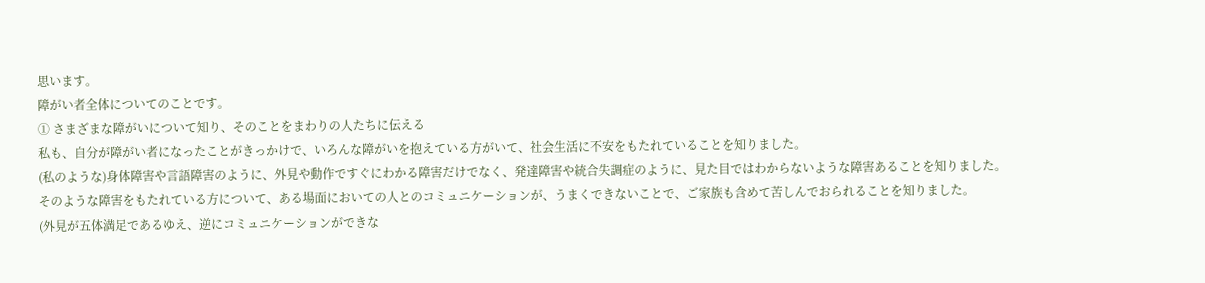思います。
障がい者全体についてのことです。
① さまざまな障がいについて知り、そのことをまわりの人たちに伝える
私も、自分が障がい者になったことがきっかけで、いろんな障がいを抱えている方がいて、社会生活に不安をもたれていることを知りました。
(私のような)身体障害や言語障害のように、外見や動作ですぐにわかる障害だけでなく、発達障害や統合失調症のように、見た目ではわからないような障害あることを知りました。
そのような障害をもたれている方について、ある場面においての人とのコミュニケーションが、うまくできないことで、ご家族も含めて苦しんでおられることを知りました。
(外見が五体満足であるゆえ、逆にコミュニケーションができな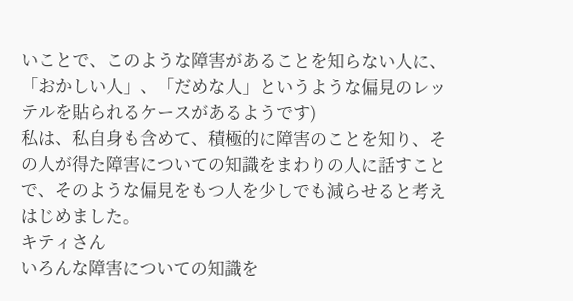いことで、このような障害があることを知らない人に、「おかしい人」、「だめな人」というような偏見のレッテルを貼られるケースがあるようです)
私は、私自身も含めて、積極的に障害のことを知り、その人が得た障害についての知識をまわりの人に話すことで、そのような偏見をもつ人を少しでも減らせると考えはじめました。
キティさん
いろんな障害についての知識を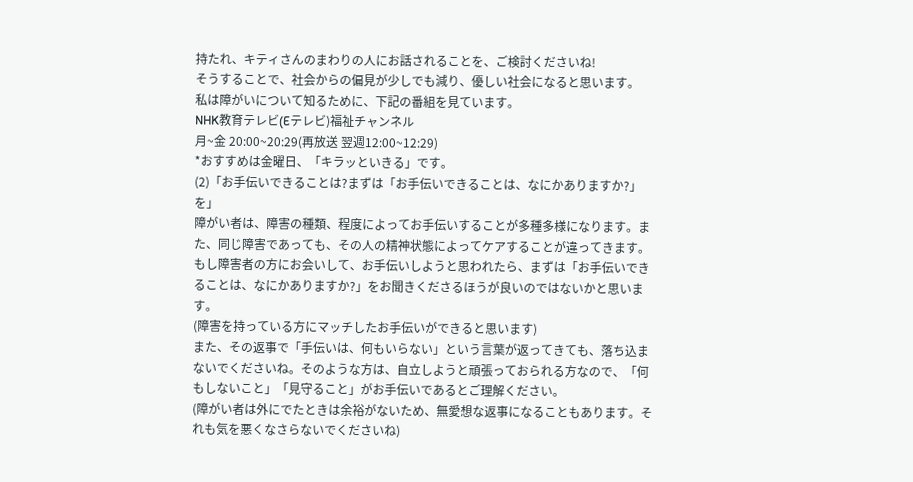持たれ、キティさんのまわりの人にお話されることを、ご検討くださいね!
そうすることで、社会からの偏見が少しでも減り、優しい社会になると思います。
私は障がいについて知るために、下記の番組を見ています。
NHK教育テレビ(Eテレビ)福祉チャンネル
月~金 20:00~20:29(再放送 翌週12:00~12:29)
*おすすめは金曜日、「キラッといきる」です。
(2)「お手伝いできることは?まずは「お手伝いできることは、なにかありますか?」を」
障がい者は、障害の種類、程度によってお手伝いすることが多種多様になります。また、同じ障害であっても、その人の精神状態によってケアすることが違ってきます。
もし障害者の方にお会いして、お手伝いしようと思われたら、まずは「お手伝いできることは、なにかありますか?」をお聞きくださるほうが良いのではないかと思います。
(障害を持っている方にマッチしたお手伝いができると思います)
また、その返事で「手伝いは、何もいらない」という言葉が返ってきても、落ち込まないでくださいね。そのような方は、自立しようと頑張っておられる方なので、「何もしないこと」「見守ること」がお手伝いであるとご理解ください。
(障がい者は外にでたときは余裕がないため、無愛想な返事になることもあります。それも気を悪くなさらないでくださいね)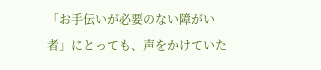「お手伝いが必要のない障がい者」にとっても、声をかけていた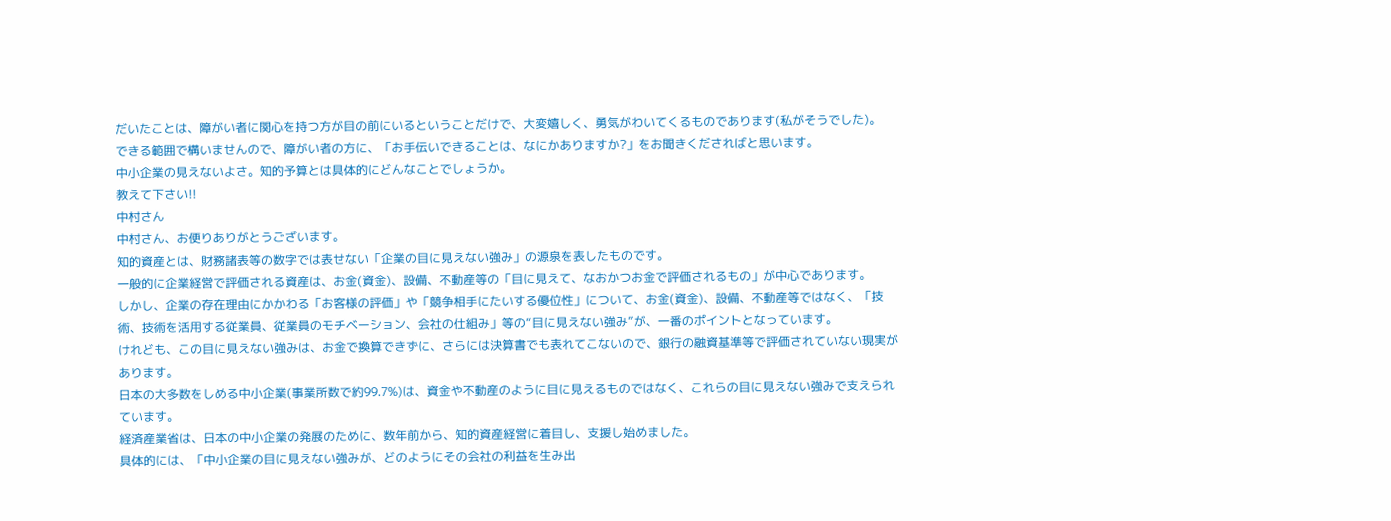だいたことは、障がい者に関心を持つ方が目の前にいるということだけで、大変嬉しく、勇気がわいてくるものであります(私がそうでした)。
できる範囲で構いませんので、障がい者の方に、「お手伝いできることは、なにかありますか?」をお聞きくださればと思います。
中小企業の見えないよさ。知的予算とは具体的にどんなことでしょうか。
教えて下さい!!
中村さん
中村さん、お便りありがとうございます。
知的資産とは、財務諸表等の数字では表せない「企業の目に見えない強み」の源泉を表したものです。
一般的に企業経営で評価される資産は、お金(資金)、設備、不動産等の「目に見えて、なおかつお金で評価されるもの」が中心であります。
しかし、企業の存在理由にかかわる「お客様の評価」や「競争相手にたいする優位性」について、お金(資金)、設備、不動産等ではなく、「技術、技術を活用する従業員、従業員のモチベーション、会社の仕組み」等の“目に見えない強み”が、一番のポイントとなっています。
けれども、この目に見えない強みは、お金で換算できずに、さらには決算書でも表れてこないので、銀行の融資基準等で評価されていない現実があります。
日本の大多数をしめる中小企業(事業所数で約99.7%)は、資金や不動産のように目に見えるものではなく、これらの目に見えない強みで支えられています。
経済産業省は、日本の中小企業の発展のために、数年前から、知的資産経営に着目し、支援し始めました。
具体的には、「中小企業の目に見えない強みが、どのようにその会社の利益を生み出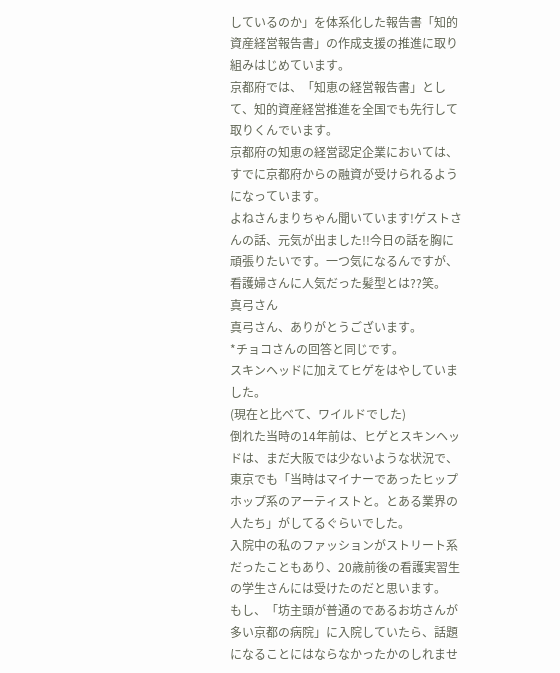しているのか」を体系化した報告書「知的資産経営報告書」の作成支援の推進に取り組みはじめています。
京都府では、「知恵の経営報告書」として、知的資産経営推進を全国でも先行して取りくんでいます。
京都府の知恵の経営認定企業においては、すでに京都府からの融資が受けられるようになっています。
よねさんまりちゃん聞いています!ゲストさんの話、元気が出ました!!今日の話を胸に頑張りたいです。一つ気になるんですが、看護婦さんに人気だった髪型とは??笑。
真弓さん
真弓さん、ありがとうございます。
*チョコさんの回答と同じです。
スキンヘッドに加えてヒゲをはやしていました。
(現在と比べて、ワイルドでした)
倒れた当時の14年前は、ヒゲとスキンヘッドは、まだ大阪では少ないような状況で、東京でも「当時はマイナーであったヒップホップ系のアーティストと。とある業界の人たち」がしてるぐらいでした。
入院中の私のファッションがストリート系だったこともあり、20歳前後の看護実習生の学生さんには受けたのだと思います。
もし、「坊主頭が普通のであるお坊さんが多い京都の病院」に入院していたら、話題になることにはならなかったかのしれませ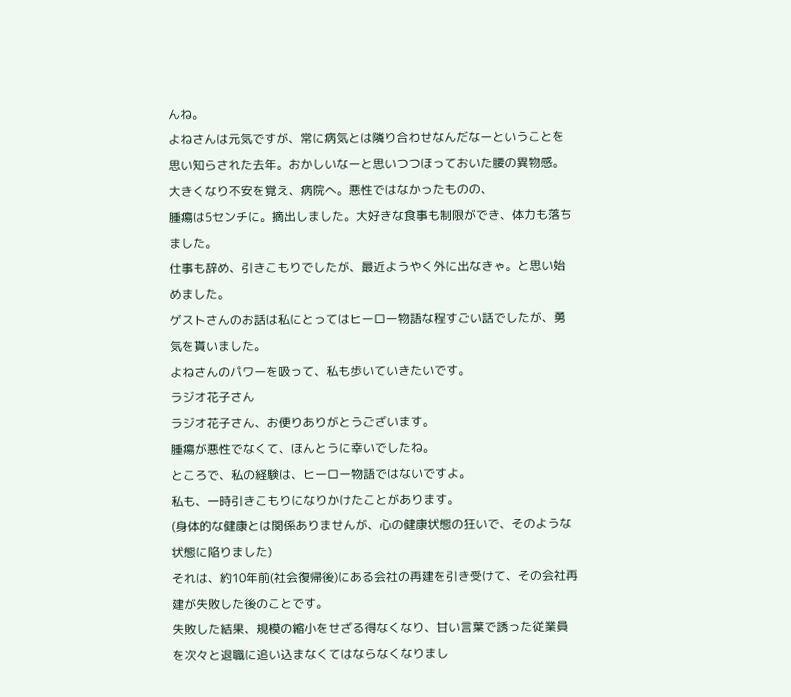んね。
よねさんは元気ですが、常に病気とは隣り合わせなんだなーということを思い知らされた去年。おかしいなーと思いつつほっておいた腰の異物感。
大きくなり不安を覚え、病院へ。悪性ではなかったものの、
腫瘍は5センチに。摘出しました。大好きな食事も制限ができ、体力も落ちました。
仕事も辞め、引きこもりでしたが、最近ようやく外に出なきゃ。と思い始めました。
ゲストさんのお話は私にとってはヒーロー物語な程すごい話でしたが、勇気を貰いました。
よねさんのパワーを吸って、私も歩いていきたいです。
ラジオ花子さん
ラジオ花子さん、お便りありがとうございます。
腫瘍が悪性でなくて、ほんとうに幸いでしたね。
ところで、私の経験は、ヒーロー物語ではないですよ。
私も、一時引きこもりになりかけたことがあります。
(身体的な健康とは関係ありませんが、心の健康状態の狂いで、そのような状態に陥りました)
それは、約10年前(社会復帰後)にある会社の再建を引き受けて、その会社再建が失敗した後のことです。
失敗した結果、規模の縮小をせざる得なくなり、甘い言葉で誘った従業員を次々と退職に追い込まなくてはならなくなりまし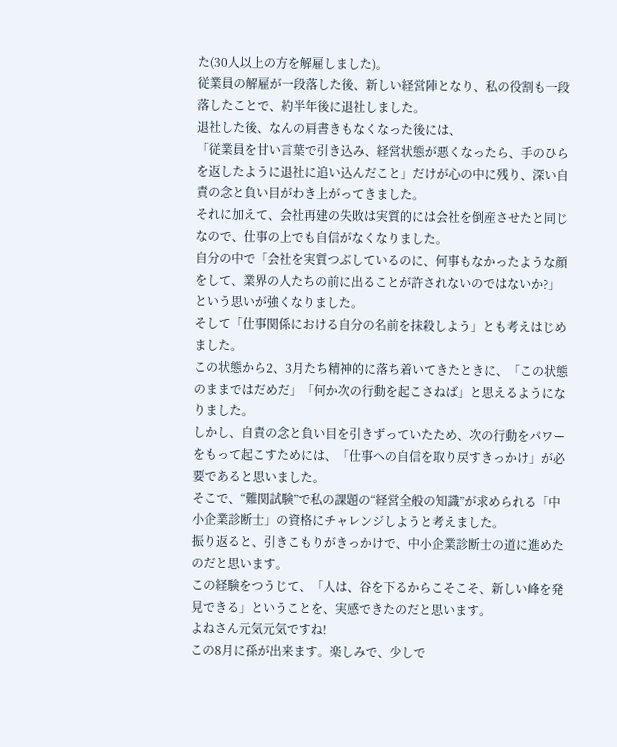た(30人以上の方を解雇しました)。
従業員の解雇が一段落した後、新しい経営陣となり、私の役割も一段落したことで、約半年後に退社しました。
退社した後、なんの肩書きもなくなった後には、
「従業員を甘い言葉で引き込み、経営状態が悪くなったら、手のひらを返したように退社に追い込んだこと」だけが心の中に残り、深い自責の念と負い目がわき上がってきました。
それに加えて、会社再建の失敗は実質的には会社を倒産させたと同じなので、仕事の上でも自信がなくなりました。
自分の中で「会社を実質つぶしているのに、何事もなかったような顔をして、業界の人たちの前に出ることが許されないのではないか?」という思いが強くなりました。
そして「仕事関係における自分の名前を抹殺しよう」とも考えはじめました。
この状態から2、3月たち精神的に落ち着いてきたときに、「この状態のままではだめだ」「何か次の行動を起こさねば」と思えるようになりました。
しかし、自責の念と負い目を引きずっていたため、次の行動をパワーをもって起こすためには、「仕事への自信を取り戻すきっかけ」が必要であると思いました。
そこで、“難関試験”で私の課題の“経営全般の知識”が求められる「中小企業診断士」の資格にチャレンジしようと考えました。
振り返ると、引きこもりがきっかけで、中小企業診断士の道に進めたのだと思います。
この経験をつうじて、「人は、谷を下るからこそこそ、新しい峰を発見できる」ということを、実感できたのだと思います。
よねさん元気元気ですね!
この8月に孫が出来ます。楽しみで、少しで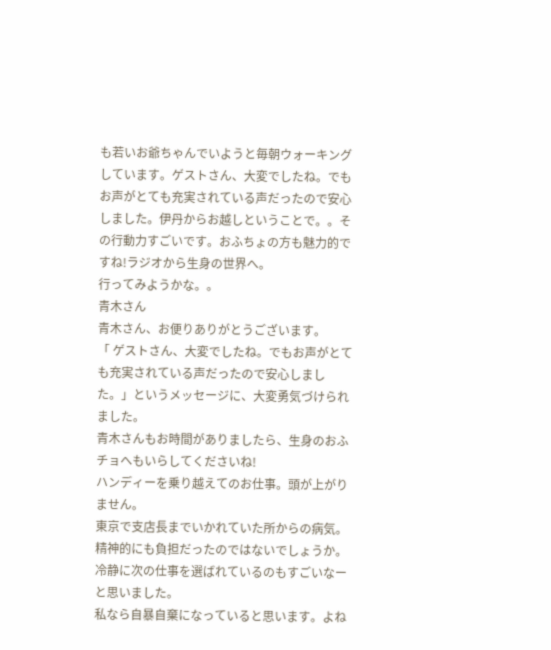も若いお爺ちゃんでいようと毎朝ウォーキングしています。ゲストさん、大変でしたね。でもお声がとても充実されている声だったので安心しました。伊丹からお越しということで。。その行動力すごいです。おふちょの方も魅力的ですね!ラジオから生身の世界へ。
行ってみようかな。。
青木さん
青木さん、お便りありがとうございます。
「 ゲストさん、大変でしたね。でもお声がとても充実されている声だったので安心しました。」というメッセージに、大変勇気づけられました。
青木さんもお時間がありましたら、生身のおふチョへもいらしてくださいね!
ハンディーを乗り越えてのお仕事。頭が上がりません。
東京で支店長までいかれていた所からの病気。精神的にも負担だったのではないでしょうか。
冷静に次の仕事を選ばれているのもすごいなーと思いました。
私なら自暴自棄になっていると思います。よね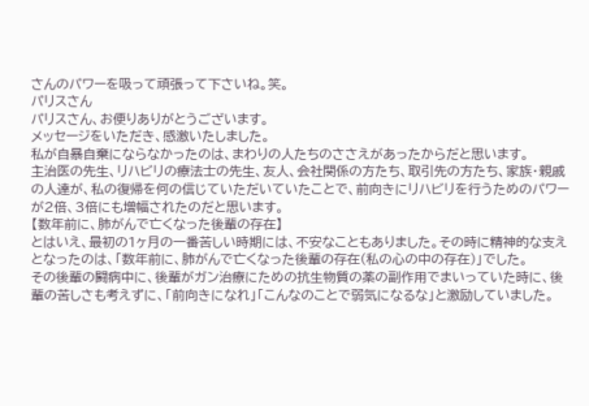さんのパワーを吸って頑張って下さいね。笑。
パリスさん
パリスさん、お便りありがとうございます。
メッセージをいただき、感激いたしました。
私が自暴自棄にならなかったのは、まわりの人たちのささえがあったからだと思います。
主治医の先生、リハビリの療法士の先生、友人、会社関係の方たち、取引先の方たち、家族・親戚の人達が、私の復帰を何の信じていただいていたことで、前向きにリハビリを行うためのパワーが2倍、3倍にも増幅されたのだと思います。
【数年前に、肺がんで亡くなった後輩の存在】
とはいえ、最初の1ヶ月の一番苦しい時期には、不安なこともありました。その時に精神的な支えとなったのは、「数年前に、肺がんで亡くなった後輩の存在(私の心の中の存在)」でした。
その後輩の闘病中に、後輩がガン治療にための抗生物質の薬の副作用でまいっていた時に、後輩の苦しさも考えずに、「前向きになれ」「こんなのことで弱気になるな」と激励していました。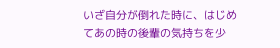いざ自分が倒れた時に、はじめてあの時の後輩の気持ちを少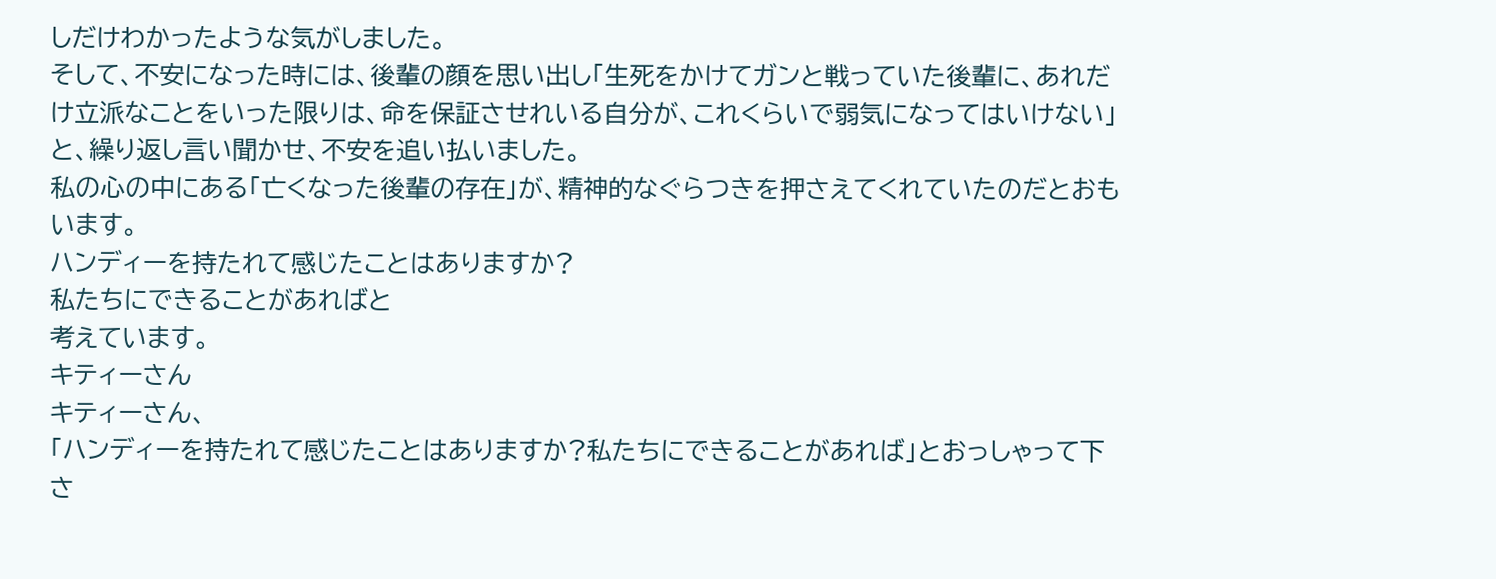しだけわかったような気がしました。
そして、不安になった時には、後輩の顔を思い出し「生死をかけてガンと戦っていた後輩に、あれだけ立派なことをいった限りは、命を保証させれいる自分が、これくらいで弱気になってはいけない」と、繰り返し言い聞かせ、不安を追い払いました。
私の心の中にある「亡くなった後輩の存在」が、精神的なぐらつきを押さえてくれていたのだとおもいます。
ハンディーを持たれて感じたことはありますか?
私たちにできることがあればと
考えています。
キティーさん
キティーさん、
「ハンディーを持たれて感じたことはありますか?私たちにできることがあれば」とおっしゃって下さ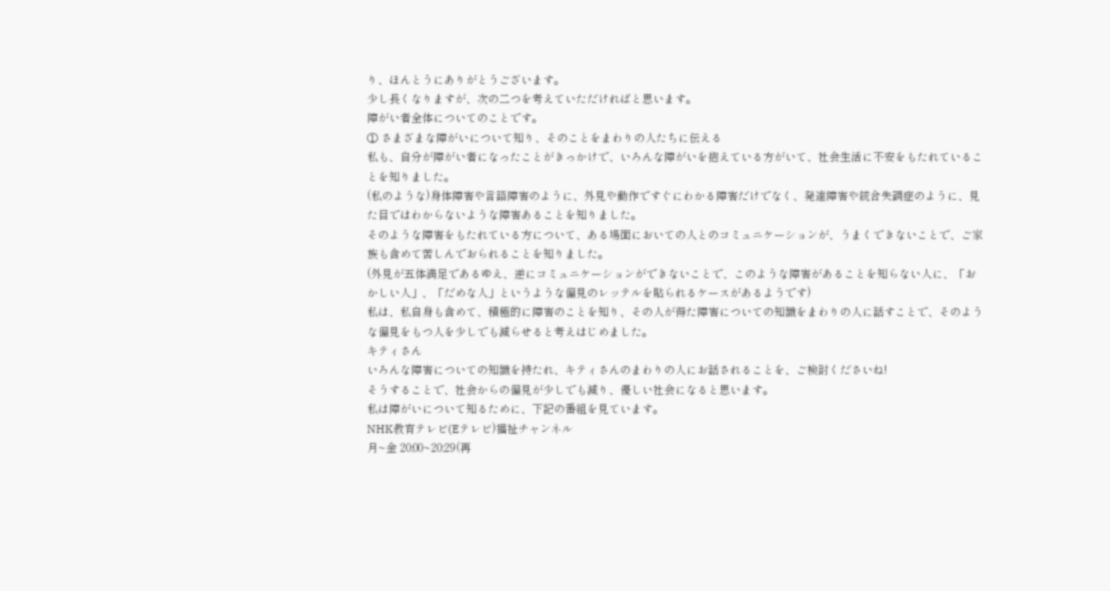り、ほんとうにありがとうございます。
少し長くなりますが、次の二つを考えていただければと思います。
障がい者全体についてのことです。
① さまざまな障がいについて知り、そのことをまわりの人たちに伝える
私も、自分が障がい者になったことがきっかけで、いろんな障がいを抱えている方がいて、社会生活に不安をもたれていることを知りました。
(私のような)身体障害や言語障害のように、外見や動作ですぐにわかる障害だけでなく、発達障害や統合失調症のように、見た目ではわからないような障害あることを知りました。
そのような障害をもたれている方について、ある場面においての人とのコミュニケーションが、うまくできないことで、ご家族も含めて苦しんでおられることを知りました。
(外見が五体満足であるゆえ、逆にコミュニケーションができないことで、このような障害があることを知らない人に、「おかしい人」、「だめな人」というような偏見のレッテルを貼られるケースがあるようです)
私は、私自身も含めて、積極的に障害のことを知り、その人が得た障害についての知識をまわりの人に話すことで、そのような偏見をもつ人を少しでも減らせると考えはじめました。
キティさん
いろんな障害についての知識を持たれ、キティさんのまわりの人にお話されることを、ご検討くださいね!
そうすることで、社会からの偏見が少しでも減り、優しい社会になると思います。
私は障がいについて知るために、下記の番組を見ています。
NHK教育テレビ(Eテレビ)福祉チャンネル
月~金 20:00~20:29(再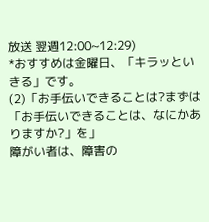放送 翌週12:00~12:29)
*おすすめは金曜日、「キラッといきる」です。
(2)「お手伝いできることは?まずは「お手伝いできることは、なにかありますか?」を」
障がい者は、障害の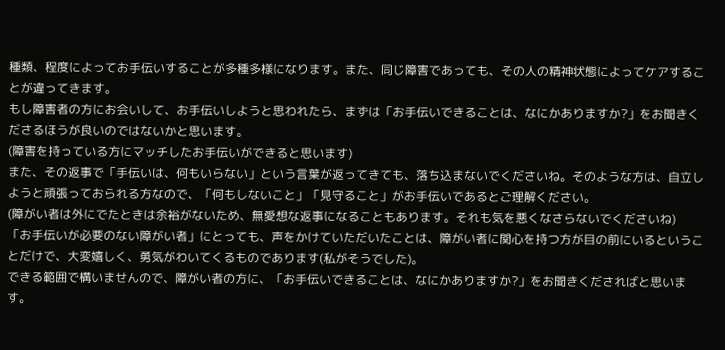種類、程度によってお手伝いすることが多種多様になります。また、同じ障害であっても、その人の精神状態によってケアすることが違ってきます。
もし障害者の方にお会いして、お手伝いしようと思われたら、まずは「お手伝いできることは、なにかありますか?」をお聞きくださるほうが良いのではないかと思います。
(障害を持っている方にマッチしたお手伝いができると思います)
また、その返事で「手伝いは、何もいらない」という言葉が返ってきても、落ち込まないでくださいね。そのような方は、自立しようと頑張っておられる方なので、「何もしないこと」「見守ること」がお手伝いであるとご理解ください。
(障がい者は外にでたときは余裕がないため、無愛想な返事になることもあります。それも気を悪くなさらないでくださいね)
「お手伝いが必要のない障がい者」にとっても、声をかけていただいたことは、障がい者に関心を持つ方が目の前にいるということだけで、大変嬉しく、勇気がわいてくるものであります(私がそうでした)。
できる範囲で構いませんので、障がい者の方に、「お手伝いできることは、なにかありますか?」をお聞きくださればと思います。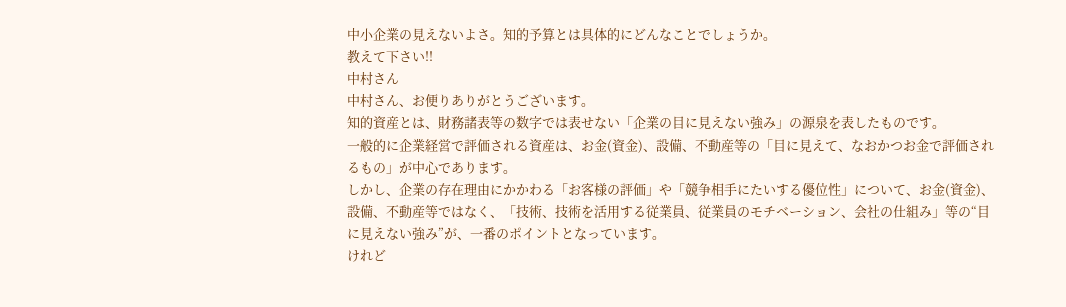中小企業の見えないよさ。知的予算とは具体的にどんなことでしょうか。
教えて下さい!!
中村さん
中村さん、お便りありがとうございます。
知的資産とは、財務諸表等の数字では表せない「企業の目に見えない強み」の源泉を表したものです。
一般的に企業経営で評価される資産は、お金(資金)、設備、不動産等の「目に見えて、なおかつお金で評価されるもの」が中心であります。
しかし、企業の存在理由にかかわる「お客様の評価」や「競争相手にたいする優位性」について、お金(資金)、設備、不動産等ではなく、「技術、技術を活用する従業員、従業員のモチベーション、会社の仕組み」等の“目に見えない強み”が、一番のポイントとなっています。
けれど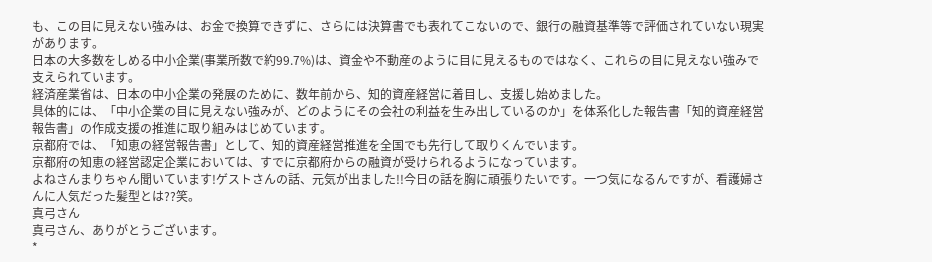も、この目に見えない強みは、お金で換算できずに、さらには決算書でも表れてこないので、銀行の融資基準等で評価されていない現実があります。
日本の大多数をしめる中小企業(事業所数で約99.7%)は、資金や不動産のように目に見えるものではなく、これらの目に見えない強みで支えられています。
経済産業省は、日本の中小企業の発展のために、数年前から、知的資産経営に着目し、支援し始めました。
具体的には、「中小企業の目に見えない強みが、どのようにその会社の利益を生み出しているのか」を体系化した報告書「知的資産経営報告書」の作成支援の推進に取り組みはじめています。
京都府では、「知恵の経営報告書」として、知的資産経営推進を全国でも先行して取りくんでいます。
京都府の知恵の経営認定企業においては、すでに京都府からの融資が受けられるようになっています。
よねさんまりちゃん聞いています!ゲストさんの話、元気が出ました!!今日の話を胸に頑張りたいです。一つ気になるんですが、看護婦さんに人気だった髪型とは??笑。
真弓さん
真弓さん、ありがとうございます。
*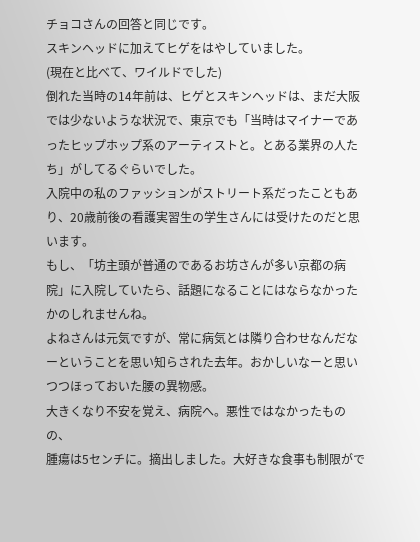チョコさんの回答と同じです。
スキンヘッドに加えてヒゲをはやしていました。
(現在と比べて、ワイルドでした)
倒れた当時の14年前は、ヒゲとスキンヘッドは、まだ大阪では少ないような状況で、東京でも「当時はマイナーであったヒップホップ系のアーティストと。とある業界の人たち」がしてるぐらいでした。
入院中の私のファッションがストリート系だったこともあり、20歳前後の看護実習生の学生さんには受けたのだと思います。
もし、「坊主頭が普通のであるお坊さんが多い京都の病院」に入院していたら、話題になることにはならなかったかのしれませんね。
よねさんは元気ですが、常に病気とは隣り合わせなんだなーということを思い知らされた去年。おかしいなーと思いつつほっておいた腰の異物感。
大きくなり不安を覚え、病院へ。悪性ではなかったものの、
腫瘍は5センチに。摘出しました。大好きな食事も制限がで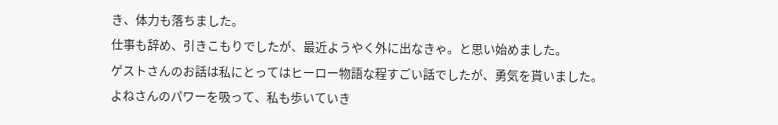き、体力も落ちました。
仕事も辞め、引きこもりでしたが、最近ようやく外に出なきゃ。と思い始めました。
ゲストさんのお話は私にとってはヒーロー物語な程すごい話でしたが、勇気を貰いました。
よねさんのパワーを吸って、私も歩いていき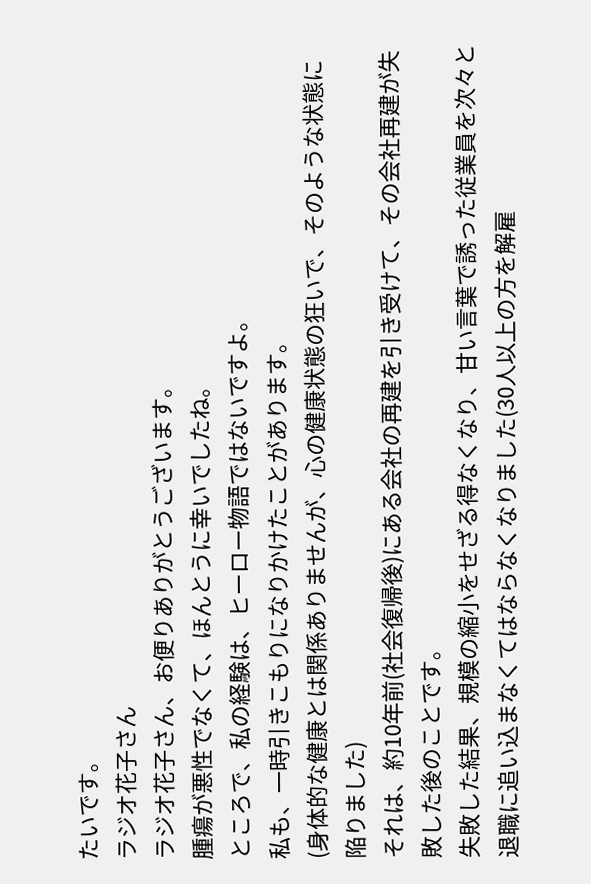たいです。
ラジオ花子さん
ラジオ花子さん、お便りありがとうございます。
腫瘍が悪性でなくて、ほんとうに幸いでしたね。
ところで、私の経験は、ヒーロー物語ではないですよ。
私も、一時引きこもりになりかけたことがあります。
(身体的な健康とは関係ありませんが、心の健康状態の狂いで、そのような状態に陥りました)
それは、約10年前(社会復帰後)にある会社の再建を引き受けて、その会社再建が失敗した後のことです。
失敗した結果、規模の縮小をせざる得なくなり、甘い言葉で誘った従業員を次々と退職に追い込まなくてはならなくなりました(30人以上の方を解雇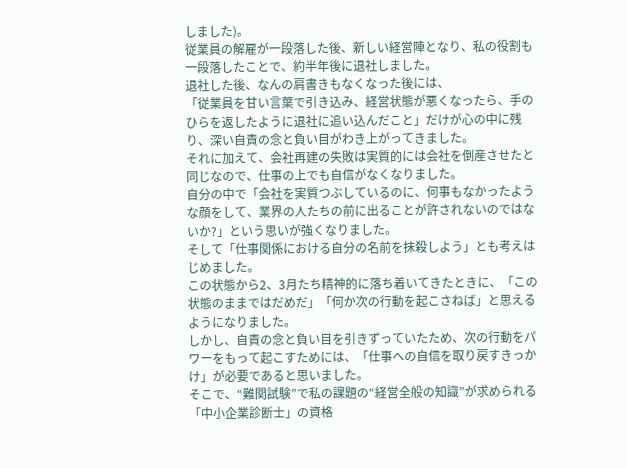しました)。
従業員の解雇が一段落した後、新しい経営陣となり、私の役割も一段落したことで、約半年後に退社しました。
退社した後、なんの肩書きもなくなった後には、
「従業員を甘い言葉で引き込み、経営状態が悪くなったら、手のひらを返したように退社に追い込んだこと」だけが心の中に残り、深い自責の念と負い目がわき上がってきました。
それに加えて、会社再建の失敗は実質的には会社を倒産させたと同じなので、仕事の上でも自信がなくなりました。
自分の中で「会社を実質つぶしているのに、何事もなかったような顔をして、業界の人たちの前に出ることが許されないのではないか?」という思いが強くなりました。
そして「仕事関係における自分の名前を抹殺しよう」とも考えはじめました。
この状態から2、3月たち精神的に落ち着いてきたときに、「この状態のままではだめだ」「何か次の行動を起こさねば」と思えるようになりました。
しかし、自責の念と負い目を引きずっていたため、次の行動をパワーをもって起こすためには、「仕事への自信を取り戻すきっかけ」が必要であると思いました。
そこで、“難関試験”で私の課題の“経営全般の知識”が求められる「中小企業診断士」の資格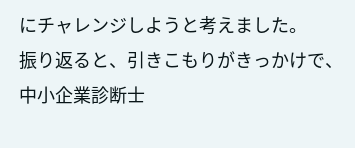にチャレンジしようと考えました。
振り返ると、引きこもりがきっかけで、中小企業診断士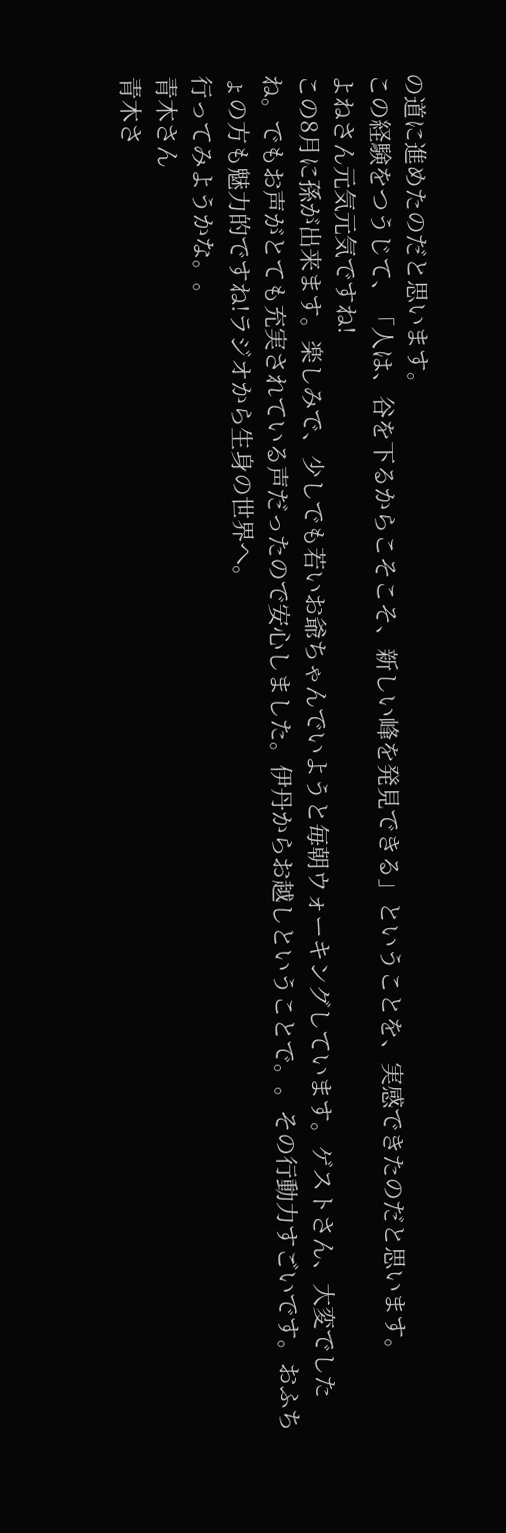の道に進めたのだと思います。
この経験をつうじて、「人は、谷を下るからこそこそ、新しい峰を発見できる」ということを、実感できたのだと思います。
よねさん元気元気ですね!
この8月に孫が出来ます。楽しみで、少しでも若いお爺ちゃんでいようと毎朝ウォーキングしています。ゲストさん、大変でしたね。でもお声がとても充実されている声だったので安心しました。伊丹からお越しということで。。その行動力すごいです。おふちょの方も魅力的ですね!ラジオから生身の世界へ。
行ってみようかな。。
青木さん
青木さ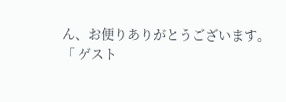ん、お便りありがとうございます。
「 ゲスト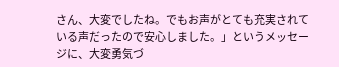さん、大変でしたね。でもお声がとても充実されている声だったので安心しました。」というメッセージに、大変勇気づ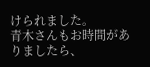けられました。
青木さんもお時間がありましたら、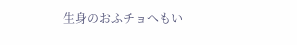生身のおふチョへもい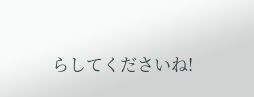らしてくださいね!